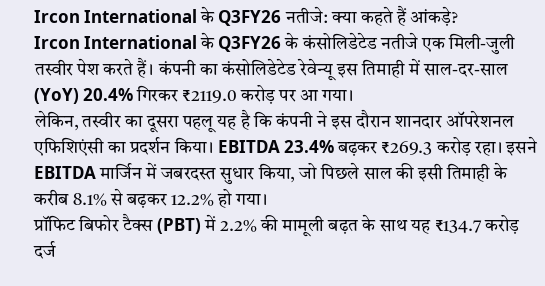Ircon International के Q3FY26 नतीजे: क्या कहते हैं आंकड़े?
Ircon International के Q3FY26 के कंसोलिडेटेड नतीजे एक मिली-जुली तस्वीर पेश करते हैं। कंपनी का कंसोलिडेटेड रेवेन्यू इस तिमाही में साल-दर-साल (YoY) 20.4% गिरकर ₹2119.0 करोड़ पर आ गया।
लेकिन, तस्वीर का दूसरा पहलू यह है कि कंपनी ने इस दौरान शानदार ऑपरेशनल एफिशिएंसी का प्रदर्शन किया। EBITDA 23.4% बढ़कर ₹269.3 करोड़ रहा। इसने EBITDA मार्जिन में जबरदस्त सुधार किया, जो पिछले साल की इसी तिमाही के करीब 8.1% से बढ़कर 12.2% हो गया।
प्रॉफिट बिफोर टैक्स (PBT) में 2.2% की मामूली बढ़त के साथ यह ₹134.7 करोड़ दर्ज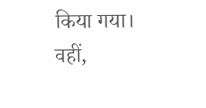किया गया। वहीं,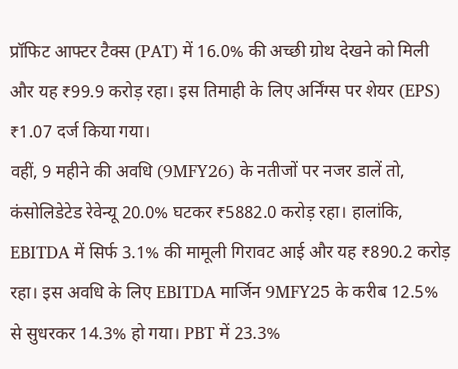प्रॉफिट आफ्टर टैक्स (PAT) में 16.0% की अच्छी ग्रोथ देखने को मिली और यह ₹99.9 करोड़ रहा। इस तिमाही के लिए अर्निंग्स पर शेयर (EPS) ₹1.07 दर्ज किया गया।
वहीं, 9 महीने की अवधि (9MFY26) के नतीजों पर नजर डालें तो, कंसोलिडेटेड रेवेन्यू 20.0% घटकर ₹5882.0 करोड़ रहा। हालांकि, EBITDA में सिर्फ 3.1% की मामूली गिरावट आई और यह ₹890.2 करोड़ रहा। इस अवधि के लिए EBITDA मार्जिन 9MFY25 के करीब 12.5% से सुधरकर 14.3% हो गया। PBT में 23.3%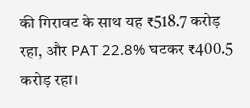की गिरावट के साथ यह ₹518.7 करोड़ रहा, और PAT 22.8% घटकर ₹400.5 करोड़ रहा।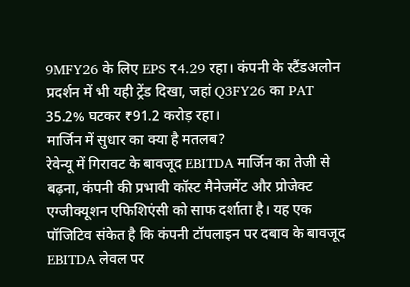9MFY26 के लिए EPS ₹4.29 रहा। कंपनी के स्टैंडअलोन प्रदर्शन में भी यही ट्रेंड दिखा, जहां Q3FY26 का PAT 35.2% घटकर ₹91.2 करोड़ रहा।
मार्जिन में सुधार का क्या है मतलब?
रेवेन्यू में गिरावट के बावजूद EBITDA मार्जिन का तेजी से बढ़ना, कंपनी की प्रभावी कॉस्ट मैनेजमेंट और प्रोजेक्ट एग्जीक्यूशन एफिशिएंसी को साफ दर्शाता है। यह एक पॉजिटिव संकेत है कि कंपनी टॉपलाइन पर दबाव के बावजूद EBITDA लेवल पर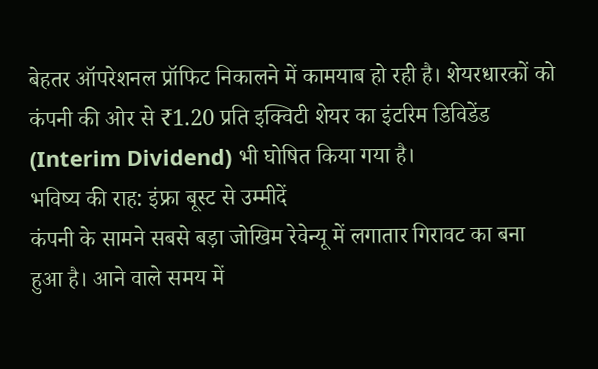बेहतर ऑपरेशनल प्रॉफिट निकालने में कामयाब हो रही है। शेयरधारकों को कंपनी की ओर से ₹1.20 प्रति इक्विटी शेयर का इंटरिम डिविडेंड (Interim Dividend) भी घोषित किया गया है।
भविष्य की राह: इंफ्रा बूस्ट से उम्मीदें
कंपनी के सामने सबसे बड़ा जोखिम रेवेन्यू में लगातार गिरावट का बना हुआ है। आने वाले समय में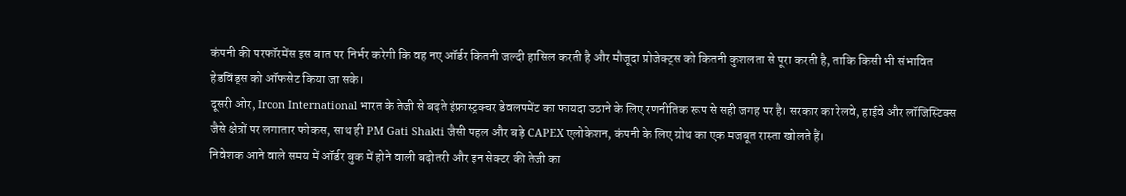कंपनी की परफॉरमेंस इस बात पर निर्भर करेगी कि वह नए ऑर्डर कितनी जल्दी हासिल करती है और मौजूदा प्रोजेक्ट्स को कितनी कुशलता से पूरा करती है, ताकि किसी भी संभावित हेडविंड्स को ऑफसेट किया जा सके।
दूसरी ओर, Ircon International भारत के तेजी से बढ़ते इंफ्रास्ट्रक्चर डेवलपमेंट का फायदा उठाने के लिए रणनीतिक रूप से सही जगह पर है। सरकार का रेलवे, हाईवे और लॉजिस्टिक्स जैसे क्षेत्रों पर लगातार फोकस, साथ ही PM Gati Shakti जैसी पहल और बड़े CAPEX एलोकेशन, कंपनी के लिए ग्रोथ का एक मजबूत रास्ता खोलते हैं।
निवेशक आने वाले समय में ऑर्डर बुक में होने वाली बढ़ोतरी और इन सेक्टर की तेजी का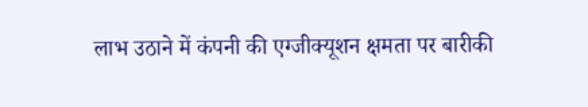लाभ उठाने में कंपनी की एग्जीक्यूशन क्षमता पर बारीकी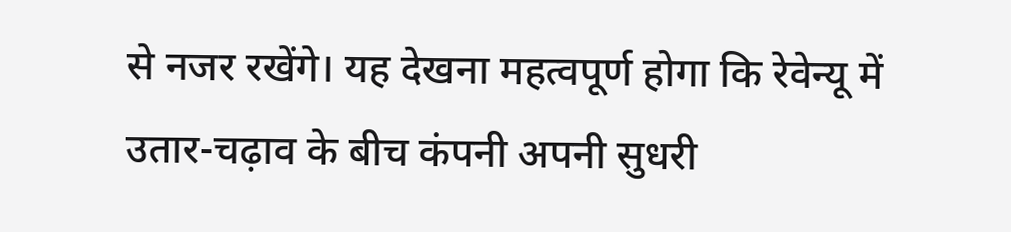से नजर रखेंगे। यह देखना महत्वपूर्ण होगा कि रेवेन्यू में उतार-चढ़ाव के बीच कंपनी अपनी सुधरी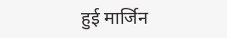हुई मार्जिन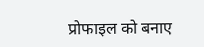प्रोफाइल को बनाए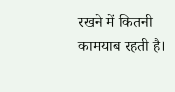रखने में कितनी कामयाब रहती है।